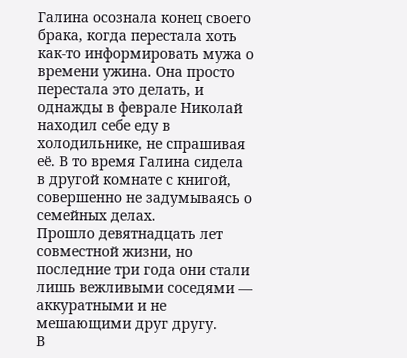Галина осознала конец своего брака, когда перестала хоть как-то информировать мужа о времени ужина. Она просто перестала это делать, и однажды в феврале Николай находил себе еду в холодильнике, не спрашивая её. В то время Галина сидела в другой комнате с книгой, совершенно не задумываясь о семейных делах.
Прошло девятнадцать лет совместной жизни, но последние три года они стали лишь вежливыми соседями — аккуратными и не мешающими друг другу.
В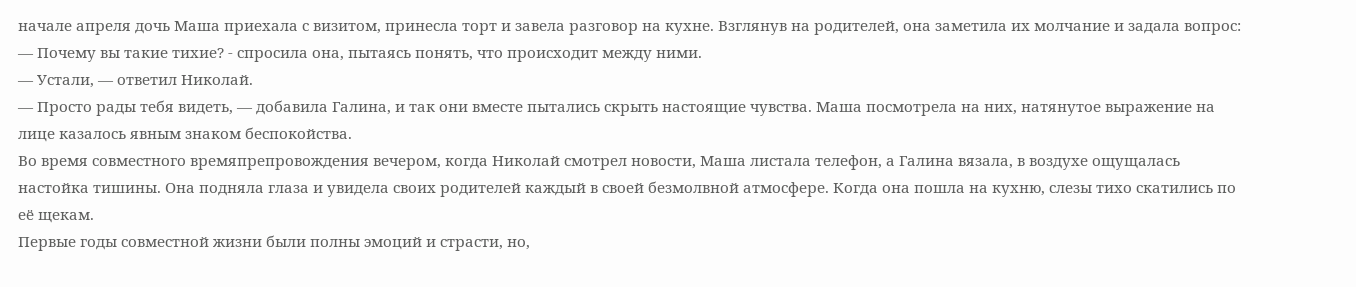начале апреля дочь Маша приехала с визитом, принесла торт и завела разговор на кухне. Взглянув на родителей, она заметила их молчание и задала вопрос:
— Почему вы такие тихие? - спросила она, пытаясь понять, что происходит между ними.
— Устали, — ответил Николай.
— Просто рады тебя видеть, — добавила Галина, и так они вместе пытались скрыть настоящие чувства. Маша посмотрела на них, натянутое выражение на лице казалось явным знаком беспокойства.
Во время совместного времяпрепровождения вечером, когда Николай смотрел новости, Маша листала телефон, а Галина вязала, в воздухе ощущалась настойка тишины. Она подняла глаза и увидела своих родителей каждый в своей безмолвной атмосфере. Когда она пошла на кухню, слезы тихо скатились по её щекам.
Первые годы совместной жизни были полны эмоций и страсти, но,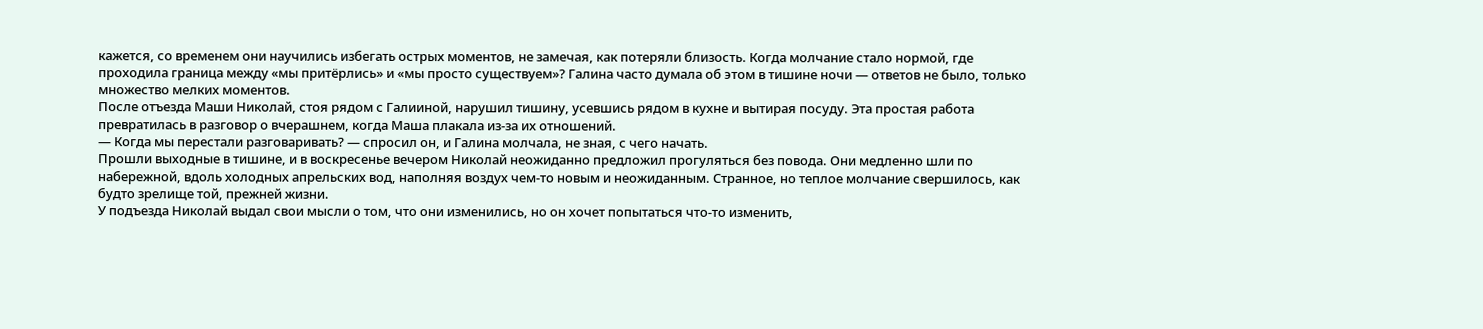кажется, со временем они научились избегать острых моментов, не замечая, как потеряли близость. Когда молчание стало нормой, где проходила граница между «мы притёрлись» и «мы просто существуем»? Галина часто думала об этом в тишине ночи — ответов не было, только множество мелких моментов.
После отъезда Маши Николай, стоя рядом с Галииной, нарушил тишину, усевшись рядом в кухне и вытирая посуду. Эта простая работа превратилась в разговор о вчерашнем, когда Маша плакала из-за их отношений.
— Когда мы перестали разговаривать? — спросил он, и Галина молчала, не зная, с чего начать.
Прошли выходные в тишине, и в воскресенье вечером Николай неожиданно предложил прогуляться без повода. Они медленно шли по набережной, вдоль холодных апрельских вод, наполняя воздух чем-то новым и неожиданным. Странное, но теплое молчание свершилось, как будто зрелище той, прежней жизни.
У подъезда Николай выдал свои мысли о том, что они изменились, но он хочет попытаться что-то изменить,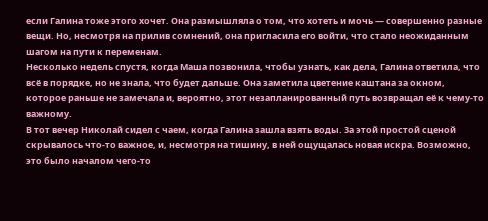если Галина тоже этого хочет. Она размышляла о том, что хотеть и мочь — совершенно разные вещи. Но, несмотря на прилив сомнений, она пригласила его войти, что стало неожиданным шагом на пути к переменам.
Несколько недель спустя, когда Маша позвонила, чтобы узнать, как дела, Галина ответила, что всё в порядке, но не знала, что будет дальше. Она заметила цветение каштана за окном, которое раньше не замечала и, вероятно, этот незапланированный путь возвращал её к чему-то важному.
В тот вечер Николай сидел с чаем, когда Галина зашла взять воды. За этой простой сценой скрывалось что-то важное, и, несмотря на тишину, в ней ощущалась новая искра. Возможно, это было началом чего-то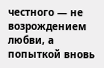честного — не возрождением любви, а попыткой вновь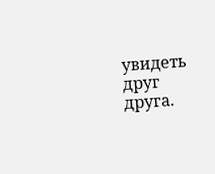увидеть друг друга.